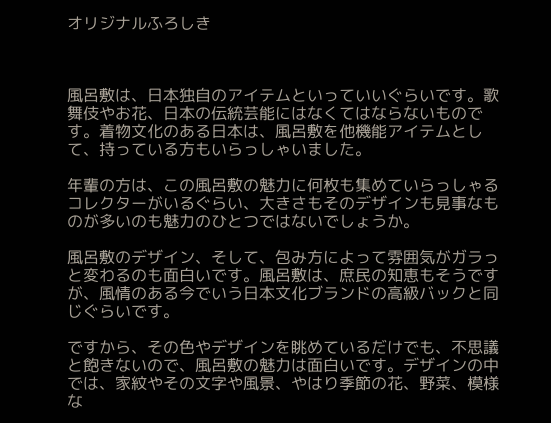オリジナルふろしき



風呂敷は、日本独自のアイテムといっていいぐらいです。歌舞伎やお花、日本の伝統芸能にはなくてはならないものです。着物文化のある日本は、風呂敷を他機能アイテムとして、持っている方もいらっしゃいました。

年輩の方は、この風呂敷の魅力に何枚も集めていらっしゃるコレクターがいるぐらい、大きさもそのデザインも見事なものが多いのも魅力のひとつではないでしょうか。

風呂敷のデザイン、そして、包み方によって雰囲気がガラっと変わるのも面白いです。風呂敷は、庶民の知恵もそうですが、風情のある今でいう日本文化ブランドの高級バックと同じぐらいです。

ですから、その色やデザインを眺めているだけでも、不思議と飽きないので、風呂敷の魅力は面白いです。デザインの中では、家紋やその文字や風景、やはり季節の花、野菜、模様な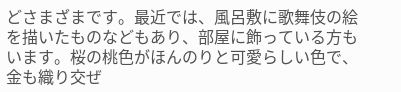どさまざまです。最近では、風呂敷に歌舞伎の絵を描いたものなどもあり、部屋に飾っている方もいます。桜の桃色がほんのりと可愛らしい色で、金も織り交ぜ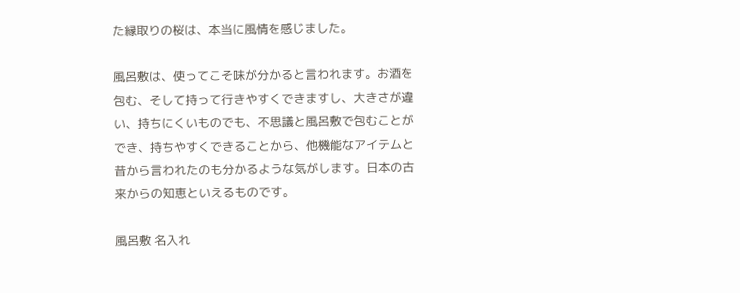た縁取りの桜は、本当に風情を感じました。

風呂敷は、使ってこそ味が分かると言われます。お酒を包む、そして持って行きやすくできますし、大きさが違い、持ちにくいものでも、不思議と風呂敷で包むことができ、持ちやすくできることから、他機能なアイテムと昔から言われたのも分かるような気がします。日本の古来からの知恵といえるものです。

風呂敷 名入れ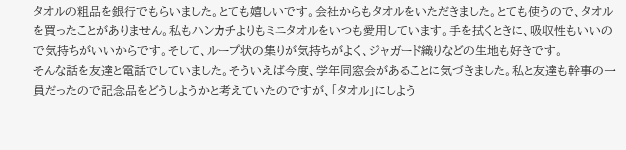タオルの粗品を銀行でもらいました。とても嬉しいです。会社からもタオルをいただきました。とても使うので、タオルを買ったことがありません。私もハンカチよりもミニタオルをいつも愛用しています。手を拭くときに、吸収性もいいので気持ちがいいからです。そして、ループ状の集りが気持ちがよく、ジャガード織りなどの生地も好きです。
そんな話を友達と電話でしていました。そういえば今度、学年同窓会があることに気づきました。私と友達も幹事の一員だったので記念品をどうしようかと考えていたのですが、「タオル」にしよう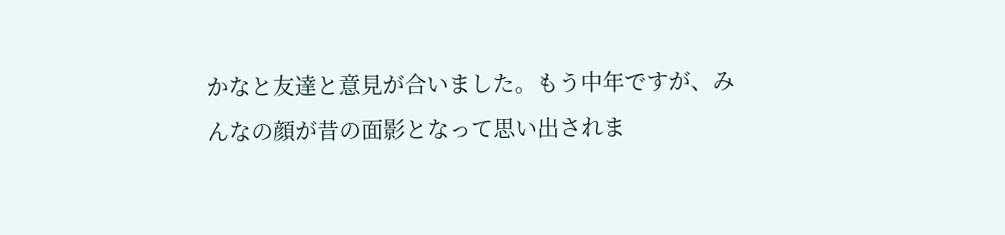かなと友達と意見が合いました。もう中年ですが、みんなの顔が昔の面影となって思い出されま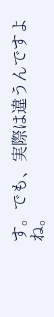す。でも、実際は違うんですよね。